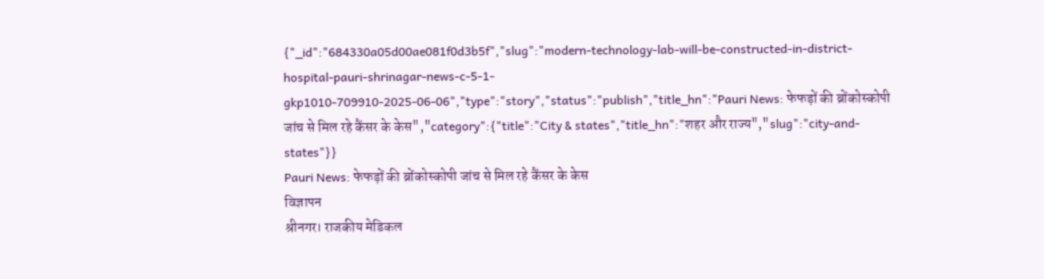{"_id":"684330a05d00ae081f0d3b5f","slug":"modern-technology-lab-will-be-constructed-in-district-hospital-pauri-shrinagar-news-c-5-1-gkp1010-709910-2025-06-06","type":"story","status":"publish","title_hn":"Pauri News: फेफड़ों की ब्रोंकोस्कोपी जांच से मिल रहे कैंसर के केस","category":{"title":"City & states","title_hn":"शहर और राज्य","slug":"city-and-states"}}
Pauri News: फेफड़ों की ब्रोंकोस्कोपी जांच से मिल रहे कैंसर के केस
विज्ञापन
श्रीनगर। राजकीय मेडिकल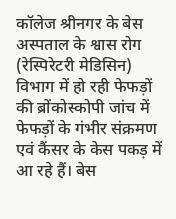कॉलेज श्रीनगर के बेस अस्पताल के श्वास रोग (रेस्पिरेटरी मेडिसिन) विभाग में हो रही फेफड़ों की ब्रोंकोस्कोपी जांच में फेफड़ों के गंभीर संक्रमण एवं कैंसर के केस पकड़ में आ रहे हैं। बेस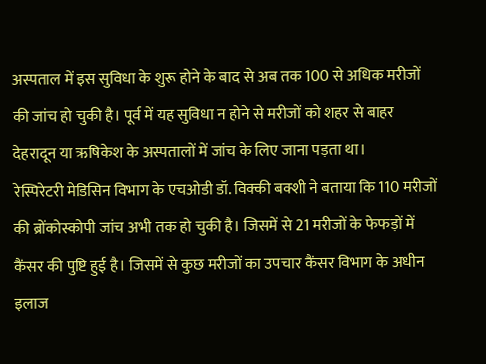अस्पताल में इस सुविधा के शुरू होने के बाद से अब तक 100 से अधिक मरीजों की जांच हो चुकी है। पूर्व में यह सुविधा न होने से मरीजों को शहर से बाहर देहरादून या ऋषिकेश के अस्पतालों में जांच के लिए जाना पड़ता था।
रेस्पिरेटरी मेडिसिन विभाग के एचओडी डॉ. विक्की बक्शी ने बताया कि 110 मरीजों की ब्रोंकोस्कोपी जांच अभी तक हो चुकी है। जिसमें से 21 मरीजों के फेफड़ों में कैंसर की पुष्टि हुई है। जिसमें से कुछ मरीजों का उपचार कैंसर विभाग के अधीन इलाज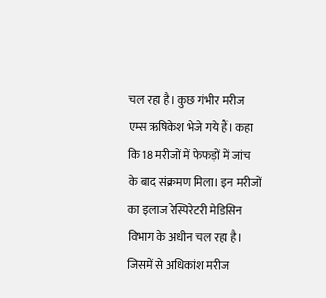चल रहा है। कुछ गंभीर मरीज एम्स ऋषिकेश भेजे गये हैं। कहा कि 18 मरीजों में फेफड़ों में जांच के बाद संक्रमण मिला। इन मरीजों का इलाज रेस्पिरेटरी मेडिसिन विभाग के अधीन चल रहा है। जिसमें से अधिकांश मरीज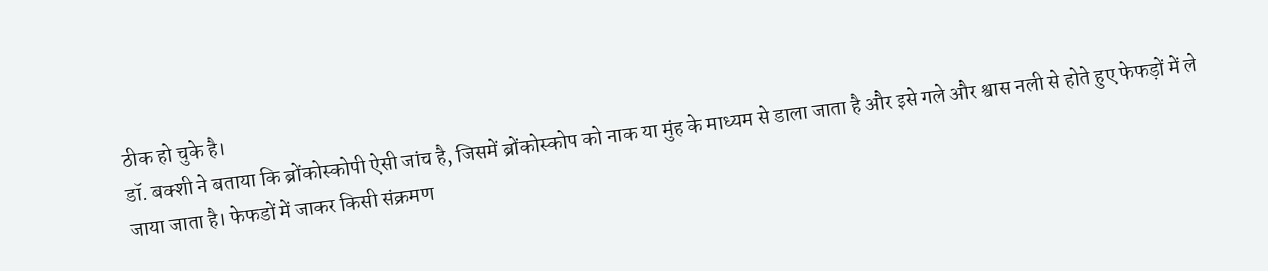ठीक हो चुके है।
डॉ. बक्शी ने बताया कि ब्रोंकोस्कोपी ऐसी जांच है, जिसमें ब्रोंकोस्कोप को नाक या मुंह के माध्यम से डाला जाता है और इसे गले और श्वास नली से होते हुए फेफड़ों में ले जाया जाता है। फेफडों में जाकर किसी संक्रमण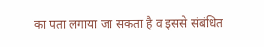का पता लगाया जा सकता है व इससे संबंधित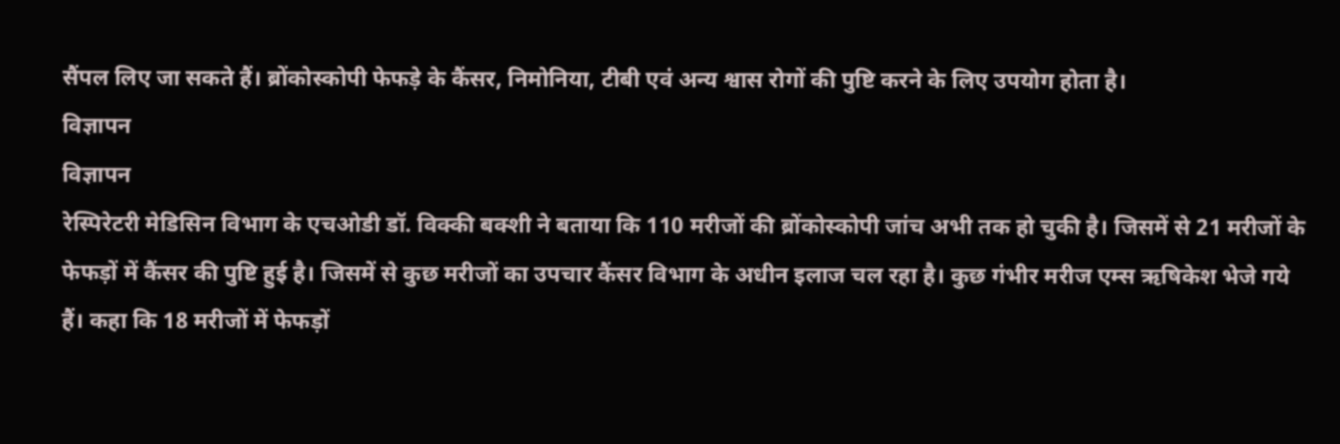सैंपल लिए जा सकते हैं। ब्रोंकोस्कोपी फेफड़े के कैंसर, निमोनिया, टीबी एवं अन्य श्वास रोगों की पुष्टि करने के लिए उपयोग होता है।
विज्ञापन
विज्ञापन
रेस्पिरेटरी मेडिसिन विभाग के एचओडी डॉ. विक्की बक्शी ने बताया कि 110 मरीजों की ब्रोंकोस्कोपी जांच अभी तक हो चुकी है। जिसमें से 21 मरीजों के फेफड़ों में कैंसर की पुष्टि हुई है। जिसमें से कुछ मरीजों का उपचार कैंसर विभाग के अधीन इलाज चल रहा है। कुछ गंभीर मरीज एम्स ऋषिकेश भेजे गये हैं। कहा कि 18 मरीजों में फेफड़ों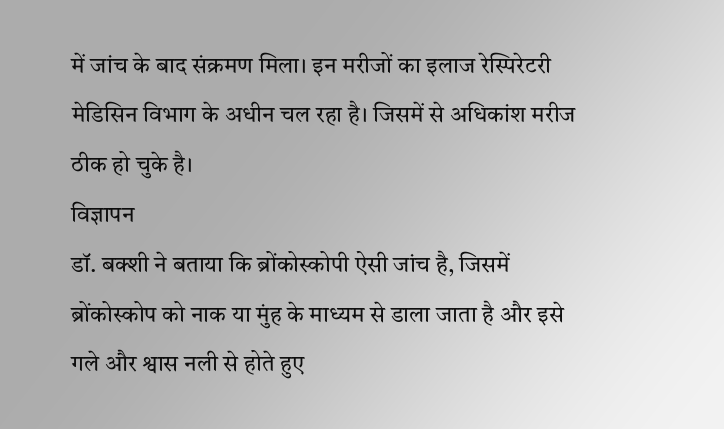में जांच के बाद संक्रमण मिला। इन मरीजों का इलाज रेस्पिरेटरी मेडिसिन विभाग के अधीन चल रहा है। जिसमें से अधिकांश मरीज ठीक हो चुके है।
विज्ञापन
डॉ. बक्शी ने बताया कि ब्रोंकोस्कोपी ऐसी जांच है, जिसमें ब्रोंकोस्कोप को नाक या मुंह के माध्यम से डाला जाता है और इसे गले और श्वास नली से होते हुए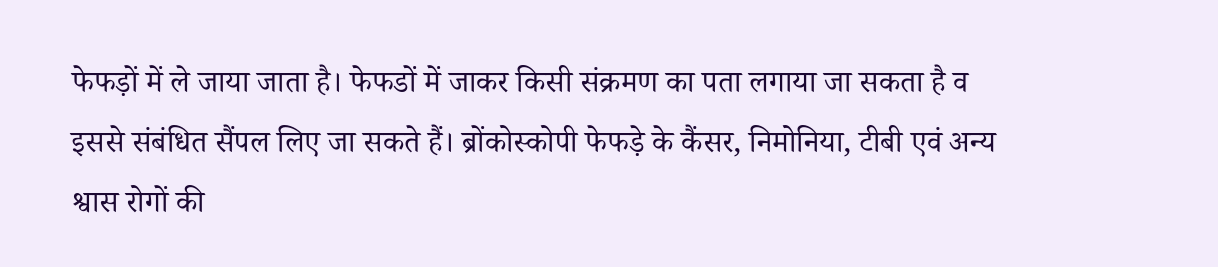फेफड़ों में ले जाया जाता है। फेफडों में जाकर किसी संक्रमण का पता लगाया जा सकता है व इससे संबंधित सैंपल लिए जा सकते हैं। ब्रोंकोस्कोपी फेफड़े के कैंसर, निमोनिया, टीबी एवं अन्य श्वास रोगों की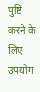पुष्टि करने के लिए उपयोग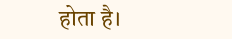होता है।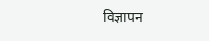विज्ञापन